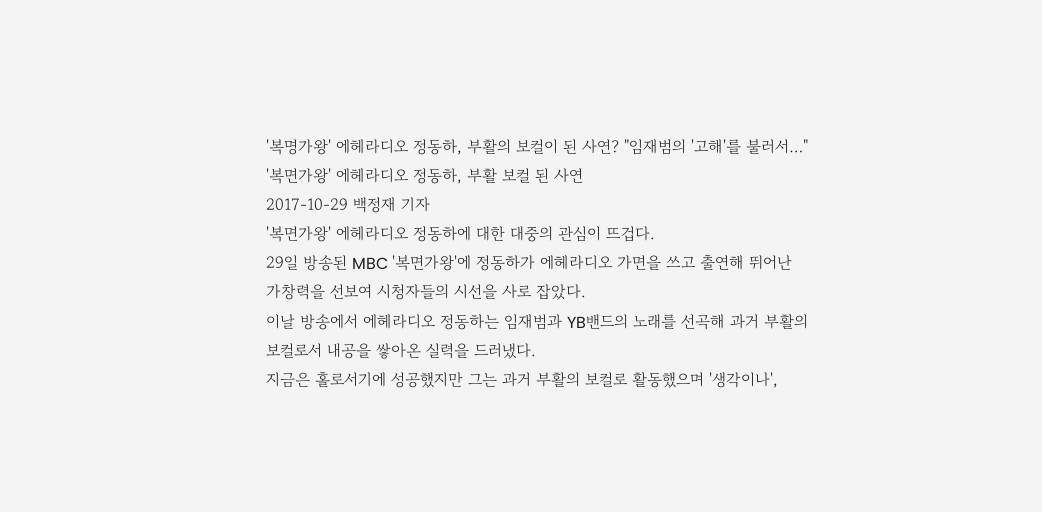'복명가왕' 에헤라디오 정동하, 부활의 보컬이 된 사연? "임재범의 '고해'를 불러서…"
'복면가왕' 에헤라디오 정동하, 부활 보컬 된 사연
2017-10-29 백정재 기자
'복면가왕' 에헤라디오 정동하에 대한 대중의 관심이 뜨겁다.
29일 방송된 MBC '복면가왕'에 정동하가 에헤라디오 가면을 쓰고 출연해 뛰어난 가창력을 선보여 시청자들의 시선을 사로 잡았다.
이날 방송에서 에헤라디오 정동하는 임재범과 YB밴드의 노래를 선곡해 과거 부활의 보컬로서 내공을 쌓아온 실력을 드러냈다.
지금은 홀로서기에 성공했지만 그는 과거 부활의 보컬로 활동했으며 '생각이나',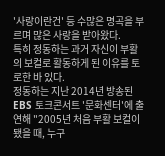'사랑이란건' 등 수많은 명곡을 부르며 많은 사랑을 받아왔다.
특히 정동하는 과거 자신이 부활의 보컬로 활동하게 된 이유를 토로한 바 있다.
정동하는 지난 2014년 방송된 EBS 토크콘서트 '문화센터'에 출연해 "2005년 처음 부활 보컬이 됐을 때, 누구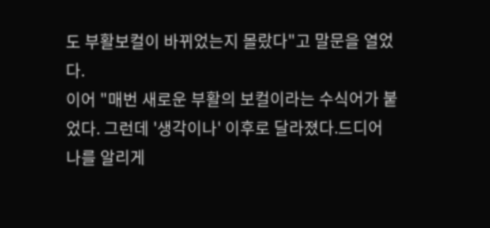도 부활보컬이 바뀌었는지 몰랐다"고 말문을 열었다.
이어 "매번 새로운 부활의 보컬이라는 수식어가 붙었다. 그런데 '생각이나' 이후로 달라졌다.드디어 나를 알리게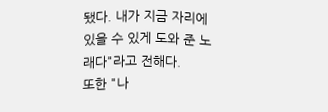됐다. 내가 지금 자리에 있을 수 있게 도와 준 노래다"라고 전해다.
또한 "나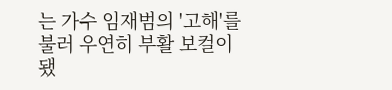는 가수 임재범의 '고해'를 불러 우연히 부활 보컬이 됐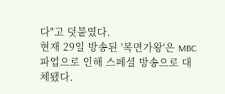다"고 덧붙였다.
현재 29일 방송된 '복면가왕'은 MBC 파업으로 인해 스페셜 방송으로 대체됐다.